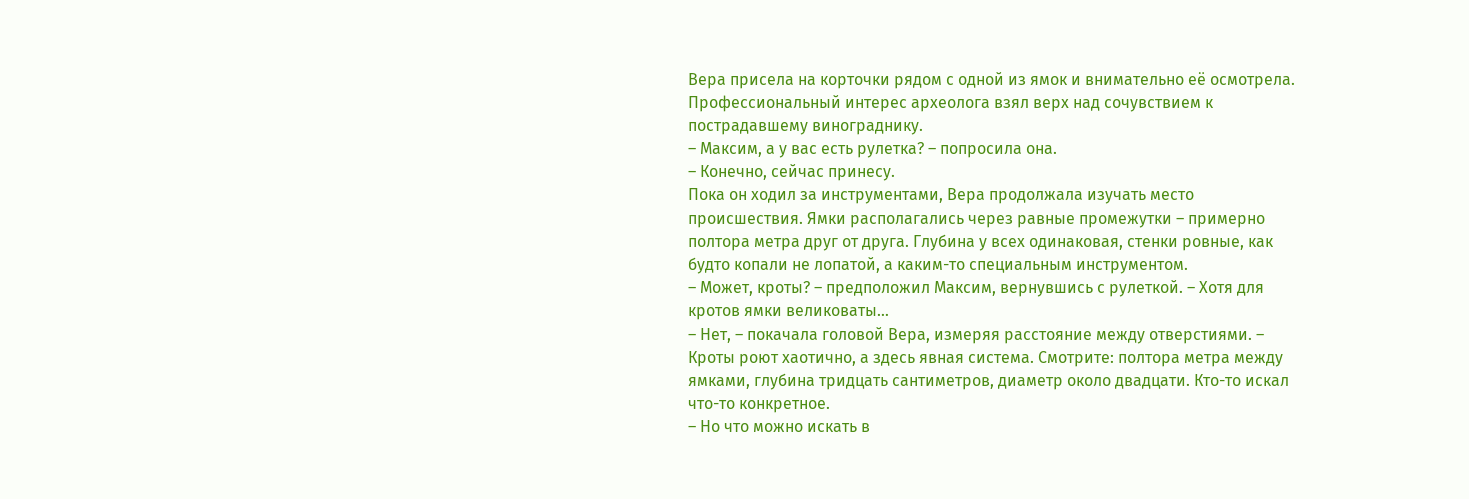Вера присела на корточки рядом с одной из ямок и внимательно её осмотрела. Профессиональный интерес археолога взял верх над сочувствием к пострадавшему винограднику.
– Максим, а у вас есть рулетка? – попросила она.
– Конечно, сейчас принесу.
Пока он ходил за инструментами, Вера продолжала изучать место происшествия. Ямки располагались через равные промежутки – примерно полтора метра друг от друга. Глубина у всех одинаковая, стенки ровные, как будто копали не лопатой, а каким-то специальным инструментом.
– Может, кроты? – предположил Максим, вернувшись с рулеткой. – Хотя для кротов ямки великоваты…
– Нет, – покачала головой Вера, измеряя расстояние между отверстиями. – Кроты роют хаотично, а здесь явная система. Смотрите: полтора метра между ямками, глубина тридцать сантиметров, диаметр около двадцати. Кто-то искал что-то конкретное.
– Но что можно искать в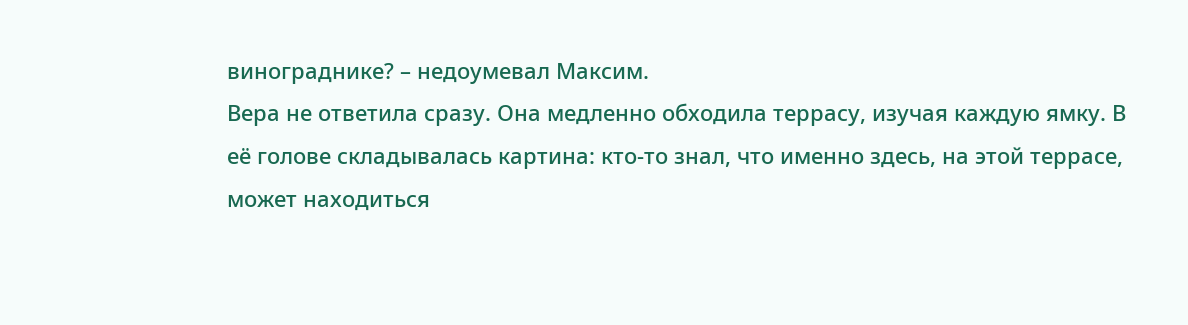винограднике? – недоумевал Максим.
Вера не ответила сразу. Она медленно обходила террасу, изучая каждую ямку. В её голове складывалась картина: кто-то знал, что именно здесь, на этой террасе, может находиться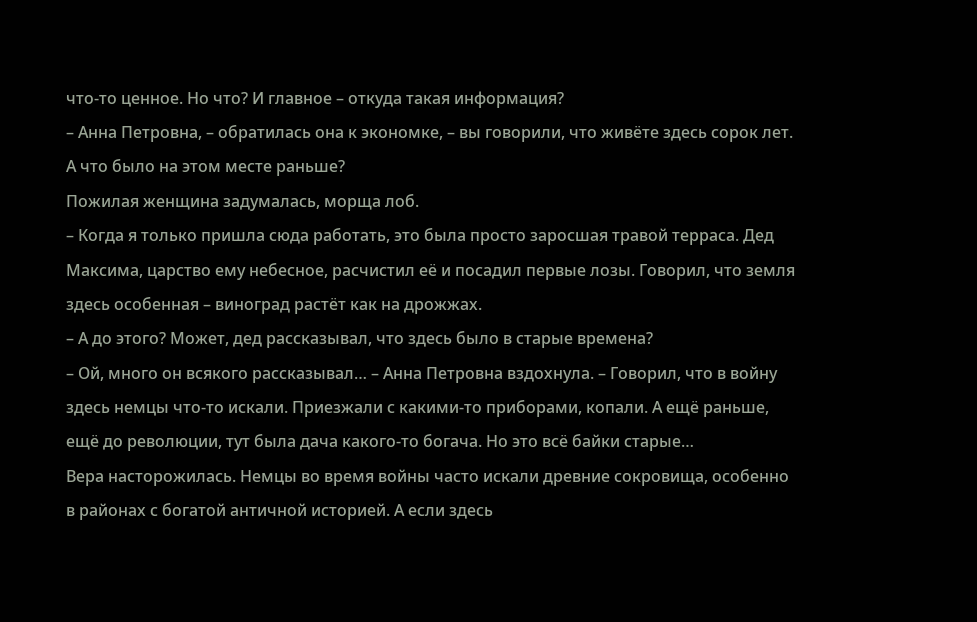что-то ценное. Но что? И главное – откуда такая информация?
– Анна Петровна, – обратилась она к экономке, – вы говорили, что живёте здесь сорок лет. А что было на этом месте раньше?
Пожилая женщина задумалась, морща лоб.
– Когда я только пришла сюда работать, это была просто заросшая травой терраса. Дед Максима, царство ему небесное, расчистил её и посадил первые лозы. Говорил, что земля здесь особенная – виноград растёт как на дрожжах.
– А до этого? Может, дед рассказывал, что здесь было в старые времена?
– Ой, много он всякого рассказывал… – Анна Петровна вздохнула. – Говорил, что в войну здесь немцы что-то искали. Приезжали с какими-то приборами, копали. А ещё раньше, ещё до революции, тут была дача какого-то богача. Но это всё байки старые…
Вера насторожилась. Немцы во время войны часто искали древние сокровища, особенно в районах с богатой античной историей. А если здесь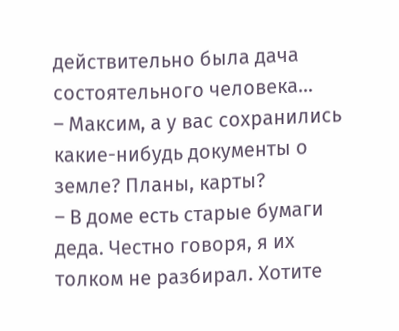действительно была дача состоятельного человека…
– Максим, а у вас сохранились какие-нибудь документы о земле? Планы, карты?
– В доме есть старые бумаги деда. Честно говоря, я их толком не разбирал. Хотите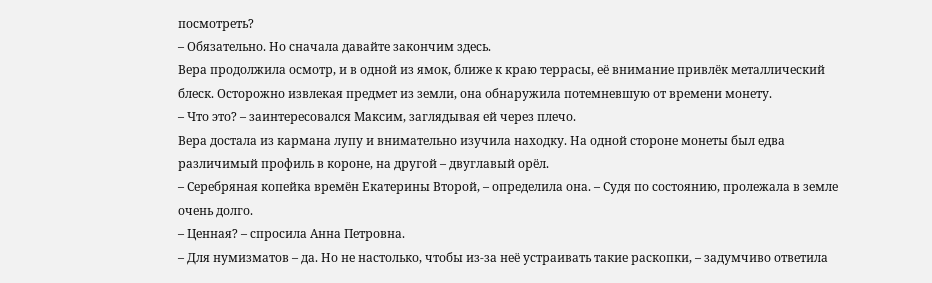посмотреть?
– Обязательно. Но сначала давайте закончим здесь.
Вера продолжила осмотр, и в одной из ямок, ближе к краю террасы, её внимание привлёк металлический блеск. Осторожно извлекая предмет из земли, она обнаружила потемневшую от времени монету.
– Что это? – заинтересовался Максим, заглядывая ей через плечо.
Вера достала из кармана лупу и внимательно изучила находку. На одной стороне монеты был едва различимый профиль в короне, на другой – двуглавый орёл.
– Серебряная копейка времён Екатерины Второй, – определила она. – Судя по состоянию, пролежала в земле очень долго.
– Ценная? – спросила Анна Петровна.
– Для нумизматов – да. Но не настолько, чтобы из-за неё устраивать такие раскопки, – задумчиво ответила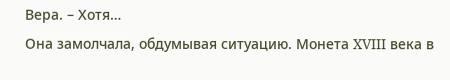Вера. – Хотя…
Она замолчала, обдумывая ситуацию. Монета XVIII века в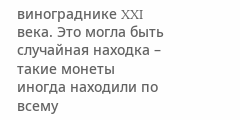винограднике XXI века. Это могла быть случайная находка – такие монеты иногда находили по всему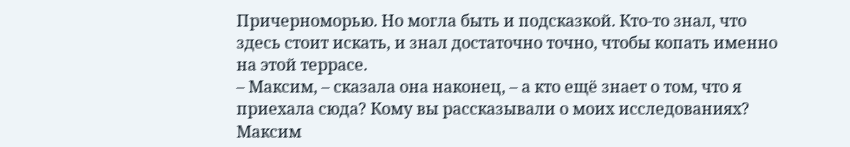Причерноморью. Но могла быть и подсказкой. Кто-то знал, что здесь стоит искать, и знал достаточно точно, чтобы копать именно на этой террасе.
– Максим, – сказала она наконец, – а кто ещё знает о том, что я приехала сюда? Кому вы рассказывали о моих исследованиях?
Максим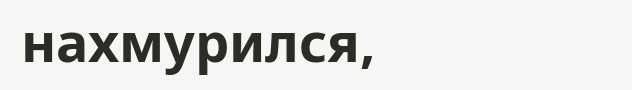нахмурился,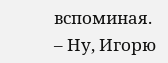вспоминая.
– Ну, Игорю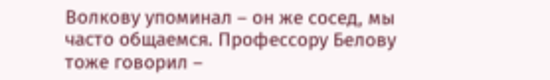Волкову упоминал – он же сосед, мы часто общаемся. Профессору Белову тоже говорил –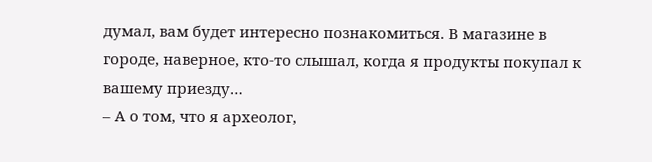думал, вам будет интересно познакомиться. В магазине в городе, наверное, кто-то слышал, когда я продукты покупал к вашему приезду…
– А о том, что я археолог,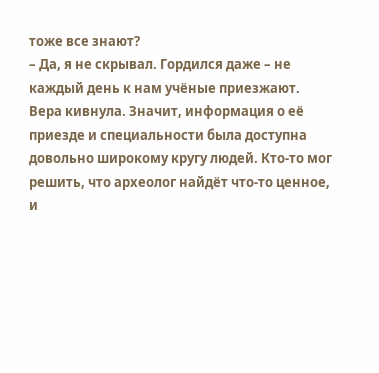тоже все знают?
– Да, я не скрывал. Гордился даже – не каждый день к нам учёные приезжают.
Вера кивнула. Значит, информация о её приезде и специальности была доступна довольно широкому кругу людей. Кто-то мог решить, что археолог найдёт что-то ценное, и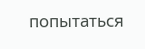попытаться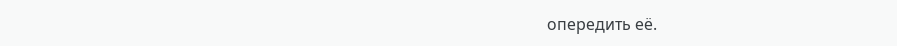опередить её.